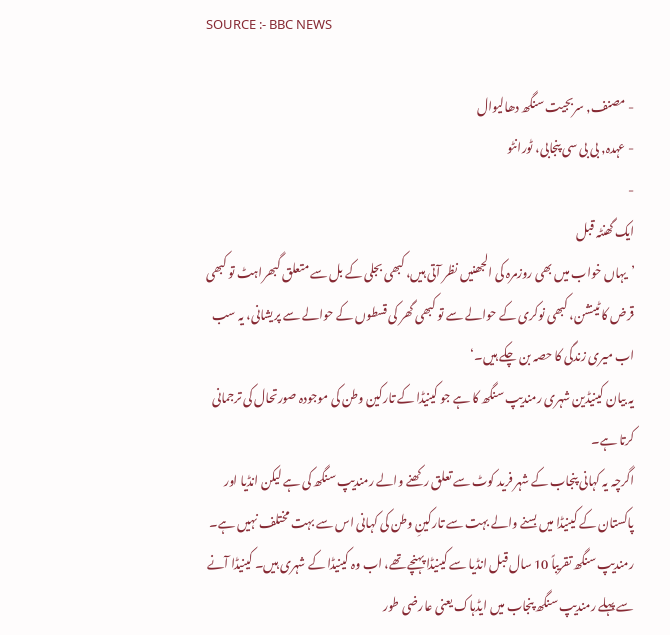SOURCE :- BBC NEWS

- مصنف, سربجیت سنگھ دھالیوال
- عہدہ, بی بی سی پنجابی، ٹورانٹو
-
ایک گھنٹہ قبل
’یہاں خواب میں بھی روزمرہ کی الجھنیں نظر آتی ہیں، کبھی بجلی کے بل سے متعلق گبھراہٹ تو کبھی قرض کا ٹینشن، کبھی نوکری کے حوالے سے تو کبھی گھر کی قسطوں کے حوالے سے پریشانی، یہ سب اب میری زندگی کا حصہ بن چکے ہیں۔‘
یہ بیان کینیڈین شہری رمندیپ سنگھ کا ہے جو کینیڈا کے تارکین وطن کی موجودہ صورتحال کی ترجمانی کرتا ہے۔
اگرچہ یہ کہانی پنجاب کے شہر فرید کوٹ سے تعلق رکھنے والے رمندیپ سنگھ کی ہے لیکن انڈیا اور پاکستان کے کینیڈا میں بسنے والے بہت سے تارکینِ وطن کی کہانی اس سے بہت مختلف نہیں ہے۔
رمندیپ سنگھ تقریباً 10 سال قبل انڈیا سے کینیڈا پہنچے تھے، اب وہ کینیڈا کے شہری ہیں۔ کینیڈا آنے سے پہلے رمندیپ سنگھ پنجاب میں ایڈہاک یعنی عارضی طور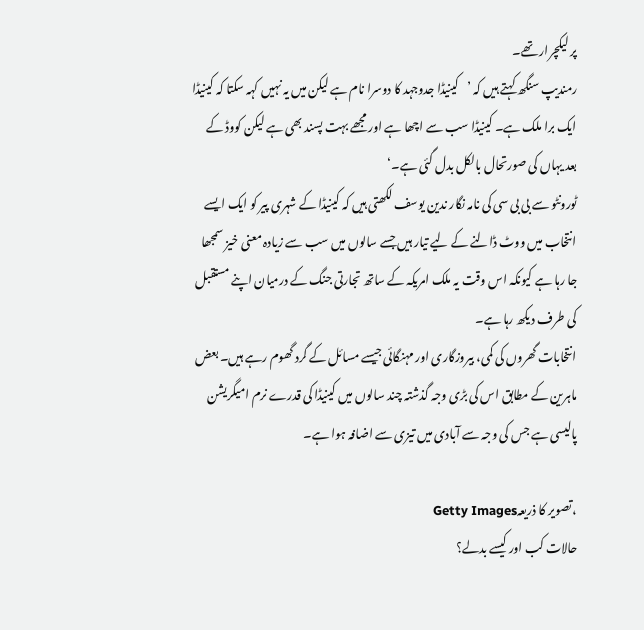پر لیکچرار تھے۔
رمندیپ سنگھ کہتے ہیں کہ ’کینیڈا جدوجہد کا دوسرا نام ہے لیکن میں یہ نہیں کہہ سکتا کہ کینیڈا ایک برا ملک ہے۔ کینیڈا سب سے اچھا ہے اور مجھے بہت پسند بھی ہے لیکن کووڈ کے بعد یہاں کی صورتحال بالکل بدل گئی ہے۔‘
ٹورونٹو سے بی بی سی کی نامہ نگار ندین یوسف لکھتی ہیں کہ کینیڈا کے شہری پیر کو ایک ایسے انتخاب میں ووٹ ڈالنے کے لیے تیار ہیں جسے سالوں میں سب سے زیادہ معنی خیز سمجھا جا رہا ہے کیونکہ اس وقت یہ ملک امریکہ کے ساتھ تجارتی جنگ کے درمیان اپنے مستقبل کی طرف دیکھ رہا ہے۔
انتخابات گھروں کی کمی، بیروزگاری اور مہنگائی جیسے مسائل کے گرد گھوم رہے ہیں۔ بعض ماہرین کے مطابق اس کی بڑی وجہ گذشتہ چند سالوں میں کینیڈا کی قدرے نرم امیگریشن پالیسی ہے جس کی وجہ سے آبادی میں تیزی سے اضافہ ہوا ہے۔

،تصویر کا ذریعہGetty Images
حالات کب اور کیسے بدلے؟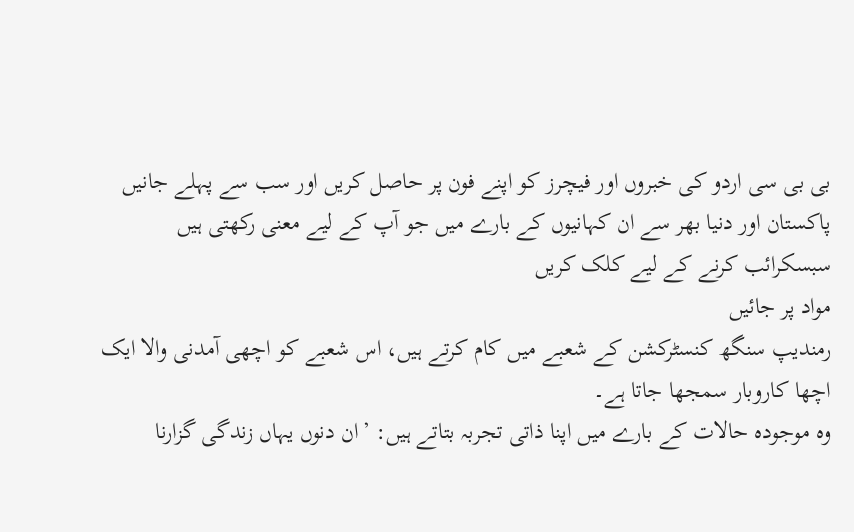بی بی سی اردو کی خبروں اور فیچرز کو اپنے فون پر حاصل کریں اور سب سے پہلے جانیں پاکستان اور دنیا بھر سے ان کہانیوں کے بارے میں جو آپ کے لیے معنی رکھتی ہیں
سبسکرائب کرنے کے لیے کلک کریں
مواد پر جائیں
رمندیپ سنگھ کنسٹرکشن کے شعبے میں کام کرتے ہیں، اس شعبے کو اچھی آمدنی والا ایک اچھا کاروبار سمجھا جاتا ہے۔
وہ موجودہ حالات کے بارے میں اپنا ذاتی تجربہ بتاتے ہیں: ’ان دنوں یہاں زندگی گزارنا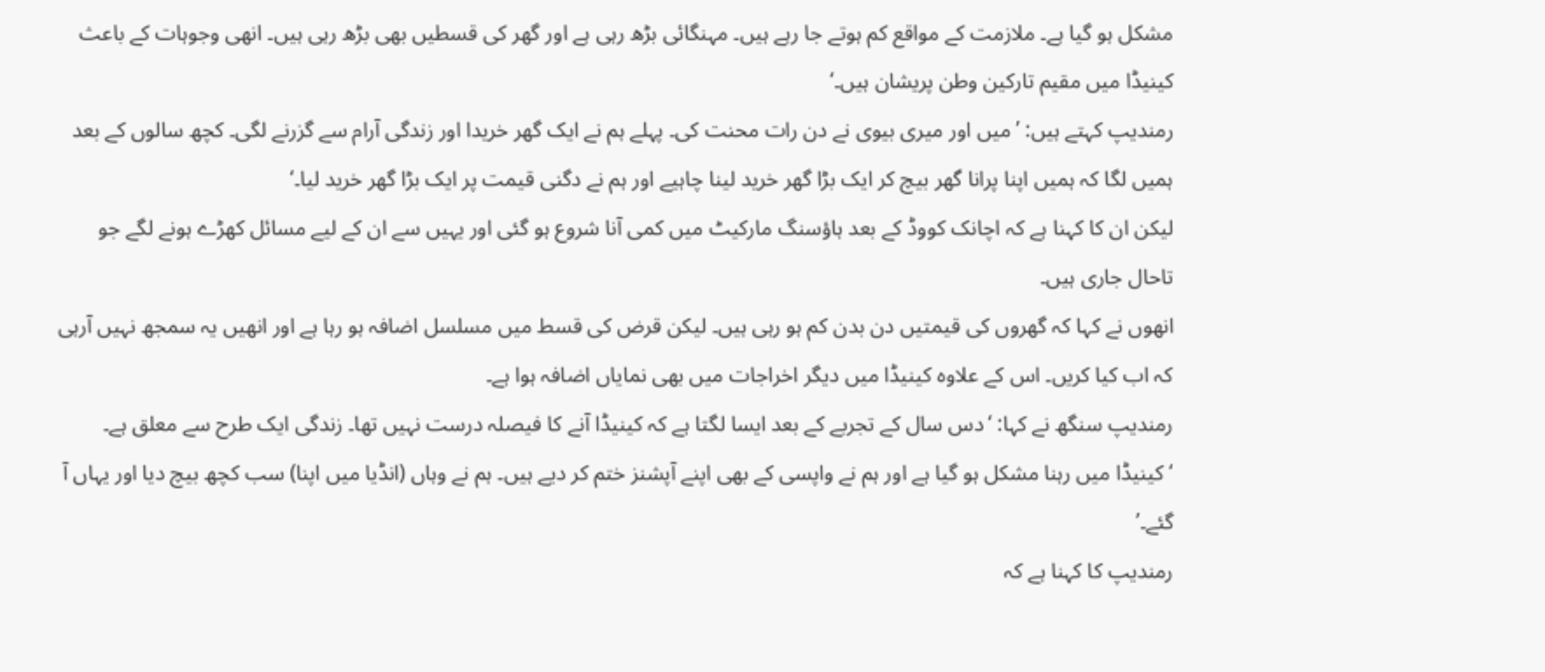مشکل ہو گیا ہے۔ ملازمت کے مواقع کم ہوتے جا رہے ہیں۔ مہنگائی بڑھ رہی ہے اور گھر کی قسطیں بھی بڑھ رہی ہیں۔ انھی وجوہات کے باعث کینیڈا میں مقیم تارکین وطن پریشان ہیں۔‘
رمندیپ کہتے ہیں: ’میں اور میری بیوی نے دن رات محنت کی۔ پہلے ہم نے ایک گھر خریدا اور زندگی آرام سے گزرنے لگی۔ کچھ سالوں کے بعد ہمیں لگا کہ ہمیں اپنا پرانا گھر بیچ کر ایک بڑا گھر خرید لینا چاہیے اور ہم نے دگنی قیمت پر ایک بڑا گھر خرید لیا۔‘
لیکن ان کا کہنا ہے کہ اچانک کووڈ کے بعد ہاؤسنگ مارکیٹ میں کمی آنا شروع ہو گئی اور یہیں سے ان کے لیے مسائل کھڑے ہونے لگے جو تاحال جاری ہیں۔
انھوں نے کہا کہ گھروں کی قیمتیں دن بدن کم ہو رہی ہیں۔ لیکن قرض کی قسط میں مسلسل اضافہ ہو رہا ہے اور انھیں یہ سمجھ نہیں آرہی کہ اب کیا کریں۔ اس کے علاوہ کینیڈا میں دیگر اخراجات میں بھی نمایاں اضافہ ہوا ہے۔
رمندیپ سنگھ نے کہا: ‘دس سال کے تجربے کے بعد ایسا لگتا ہے کہ کینیڈا آنے کا فیصلہ درست نہیں تھا۔ زندگی ایک طرح سے معلق ہے۔
‘کینیڈا میں رہنا مشکل ہو گیا ہے اور ہم نے واپسی کے بھی اپنے آپشنز ختم کر دیے ہیں۔ ہم نے وہاں (انڈیا میں اپنا) سب کچھ بیچ دیا اور یہاں آ گئے۔’
رمندیپ کا کہنا ہے کہ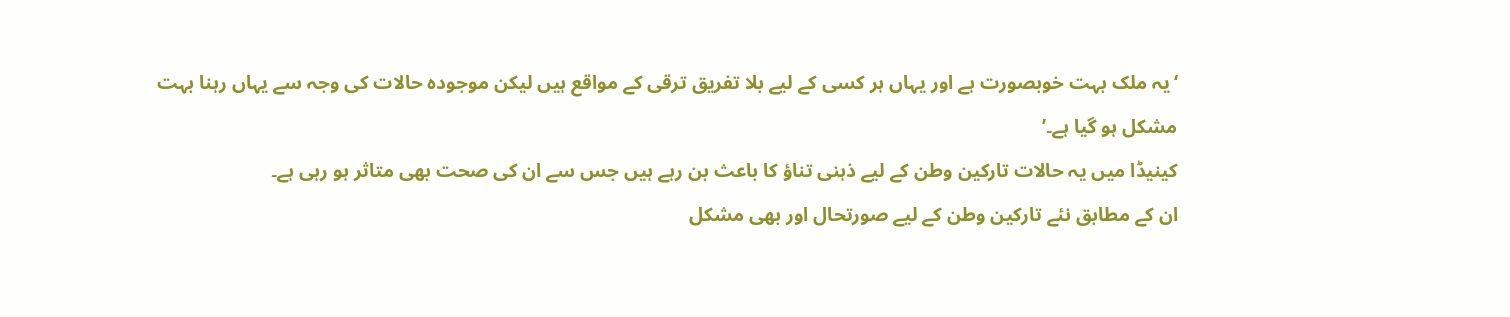‘یہ ملک بہت خوبصورت ہے اور یہاں ہر کسی کے لیے بلا تفریق ترقی کے مواقع ہیں لیکن موجودہ حالات کی وجہ سے یہاں رہنا بہت مشکل ہو گیا ہے۔’
کینیڈا میں یہ حالات تارکین وطن کے لیے ذہنی تناؤ کا باعث بن رہے ہیں جس سے ان کی صحت بھی متاثر ہو رہی ہے۔
ان کے مطابق نئے تارکین وطن کے لیے صورتحال اور بھی مشکل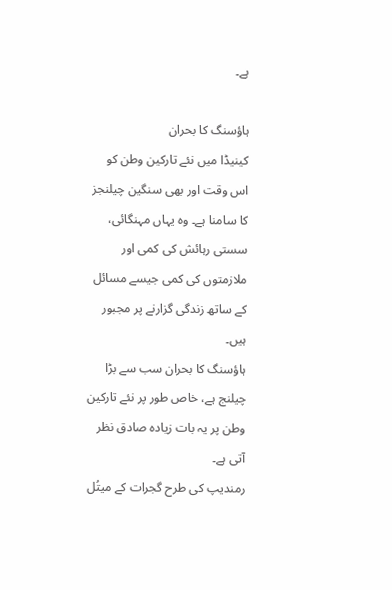ہے۔

ہاؤسنگ کا بحران
کینیڈا میں نئے تارکین وطن کو اس وقت اور بھی سنگین چیلنجز کا سامنا ہے۔ وہ یہاں مہنگائی، سستی رہائش کی کمی اور ملازمتوں کی کمی جیسے مسائل کے ساتھ زندگی گزارنے پر مجبور ہیں۔
ہاؤسنگ کا بحران سب سے بڑا چیلنج ہے، خاص طور پر نئے تارکین وطن پر یہ بات زیادہ صادق نظر آتی ہے۔
رمندیپ کی طرح گجرات کے میتُل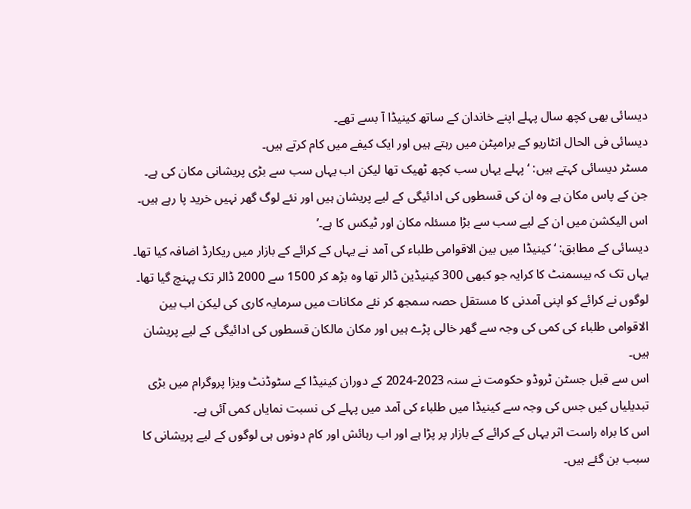دیسائی بھی کچھ سال پہلے اپنے خاندان کے ساتھ کینیڈا آ بسے تھے۔
دیسائی فی الحال انٹاریو کے برامپٹن میں رہتے ہیں اور ایک کیفے میں کام کرتے ہیں۔
مسٹر دیسائی کہتے ہیں: ‘پہلے یہاں سب کچھ ٹھیک تھا لیکن اب یہاں سب سے بڑی پریشانی مکان کی ہے۔ جن کے پاس مکان ہے وہ ان کی قسطوں کی ادائیگی کے لیے پریشان ہیں اور نئے لوگ گھر نہیں خرید پا رہے ہیں۔ اس الیکشن میں ان کے لیے سب سے بڑا مسئلہ مکان اور ٹیکس کا ہے۔’
دیسائی کے مطابق: ‘کینیڈا میں بین الاقوامی طلباء کی آمد نے یہاں کے کرائے کے بازار میں ریکارڈ اضافہ کیا تھا۔ یہاں تک کہ بیسمنٹ کا کرایہ جو کبھی 300 کینیڈین ڈالر تھا وہ بڑھ کر 1500 سے 2000 ڈالر تک پہنچ گیا تھا۔
لوگوں نے کرائے کو اپنی آمدنی کا مستقل حصہ سمجھ کر نئے مکانات میں سرمایہ کاری کی لیکن اب بین الاقوامی طلباء کی کمی کی وجہ سے گھر خالی پڑے ہیں اور مکان مالکان قسطوں کی ادائيگی کے لیے پریشان ہیں۔
اس سے قبل جسٹن ٹروڈو حکومت نے سنہ 2023-2024 کے دوران کینیڈا کے سٹوڈنٹ ویزا پروگرام میں بڑی تبدیلیاں کیں جس کی وجہ سے کینیڈا میں طلباء کی آمد میں پہلے کی نسبت نمایاں کمی آئی ہے۔
اس کا براہ راست اثر یہاں کے کرائے کے بازار پر پڑا ہے اور اب رہائش اور کام دونوں ہی لوگوں کے لیے پریشانی کا سبب بن گئے ہیں۔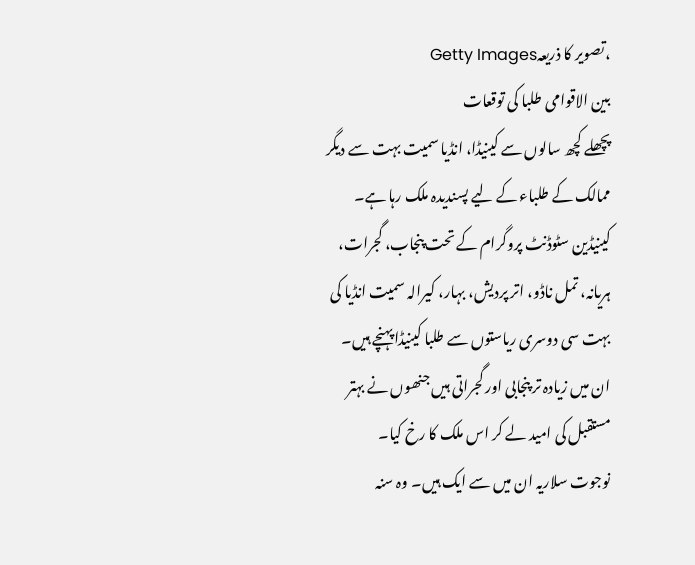،تصویر کا ذریعہGetty Images
بین الاقوامی طلبا کی توقعات
پچھلے کچھ سالوں سے کینیڈا، انڈیا سمیت بہت سے دیگر ممالک کے طلباء کے لیے پسندیدہ ملک رہا ہے۔
کینیڈین سٹوڈنٹ پروگرام کے تحت پنجاب، گجرات، ہریانہ، تمل ناڈو، اتر پردیش، بہار، کیرالہ سمیت انڈیا کی بہت سی دوسری ریاستوں سے طلبا کینیڈا پہنچے ہیں۔
ان میں زیادہ تر پنجابی اور گجراتی ہیں جنھوں نے بہتر مستقبل کی امید لے کر اس ملک کا رخ کیا۔
نوجوت سلاریہ ان میں سے ایک ہیں۔ وہ سنہ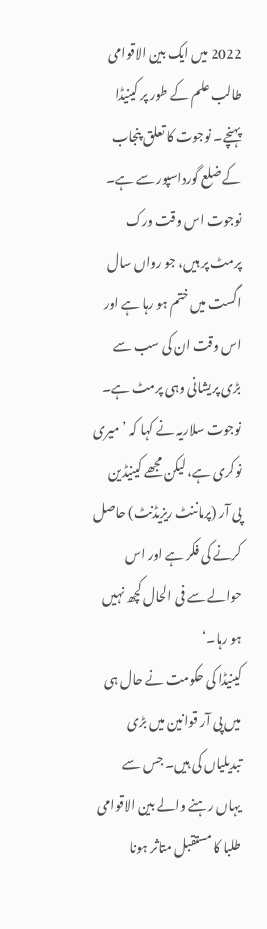2022 میں ایک بین الاقوامی طالب علم کے طور پر کینیڈا پہنچے۔ نوجوت کا تعلق پنجاب کے ضلع گورداسپور سے ہے۔ نوجوت اس وقت ورک پرمٹ پر ہیں، جو رواں سال اگست میں ختم ہو رہا ہے اور اس وقت ان کی سب سے بڑی پریشانی وہی پرمٹ ہے۔
نوجوت سلاریہ نے کہا کہ ’میری نوکری ہے، لیکن مجھے کینیڈین پی آر (پرماننٹ ریزیڈنٹ) حاصل کرنے کی فکر ہے اور اس حوالے سے فی الحال کچھ نہیں ہو رہا۔‘
کینیڈا کی حکومت نے حال ہی میں پی آر قوانین میں بڑی تبدیلیاں کی ہیں۔ جس سے یہاں رہنے والے بین الاقوامی طلبا کا مستقبل متاثر ہونا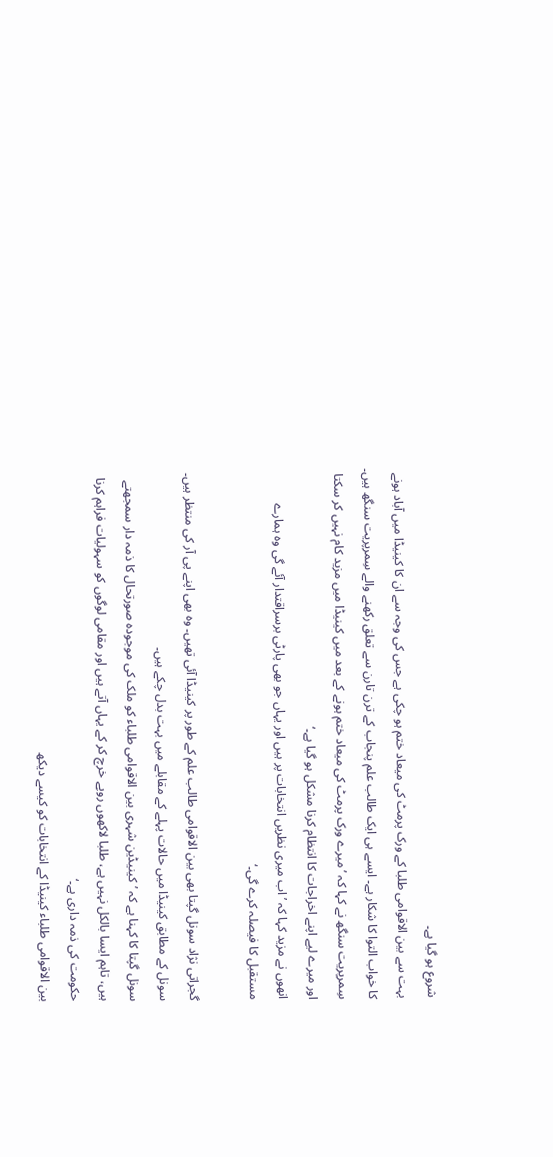شروع ہو گیا ہے۔
بہت سے بین الاقوامی طلبا کے ورک پرمٹ کی میعاد ختم ہو چکی ہے جس کی وجہ سے ان کا کینیڈا میں آباد ہونے کا خواب التوا کا شکار ہے۔ ایسے ہی ایک طالب علم پنجاب کے ترن تارن سے تعلق رکھنے والے سِمرپریت سنگھ ہیں۔
سِمرپریت سنگھ نے کہا کہ ’میرے ورک پرمٹ کی میعاد ختم ہونے کے بعد میں کینیڈا میں مزید کام نہیں کر سکتا اور میرے لیے اپنے اخراجات کا انتظام کرنا مشکل ہو گیا ہے۔‘
انھوں نے مزید کہا کہ ’اب میری نظریں انتخابات پر ہیں اور یہاں جو بھی پارٹی برسراقتدار آئے گی وہ ہمارے مستقبل کا فیصلہ کرے گی۔‘

گجراتی نژاد سونل گپتا بھی بین الاقوامی طالب علم کے طور پر کینیڈا آئی تھیں۔ وہ بھی اپنے پی آر کی منتظر ہیں۔ سونل کے مطابق کینیڈا میں حالات پہلے کے مقابلے میں بہت بدل چکے ہیں۔
سونل گپتا کا کہنا ہے کہ ’کینیڈین شہری بین الاقوامی طلباء کو ملک کی موجودہ صورتحال کا ذمہ دار سمجھتے ہیں، تاہم ایسا بالکل نہیں ہے، طلبا لاکھوں روپے خرچ کر کے یہاں آتے ہیں اور مقامی لوگوں کو سہولیات فراہم کرنا حکومت کی ذمہ داری ہے۔‘
بین الاقوامی طلباء کینیڈا کے انتخابات کو کیسے دیکھ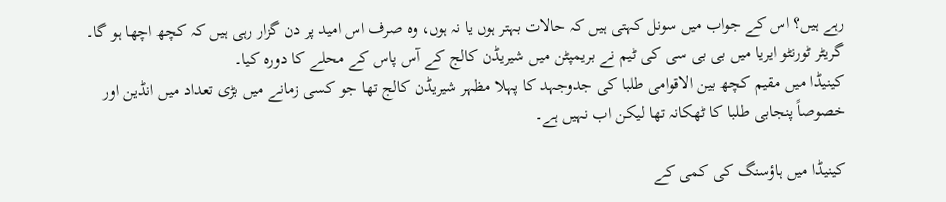رہے ہیں؟ اس کے جواب میں سونل کہتی ہیں کہ حالات بہتر ہوں یا نہ ہوں، وہ صرف اس امید پر دن گزار رہی ہیں کہ کچھ اچھا ہو گا۔
گریٹر ٹورنٹو ایریا میں بی بی سی کی ٹیم نے بریمپٹن میں شیریڈن کالج کے آس پاس کے محلے کا دورہ کیا۔
کینیڈا میں مقیم کچھ بین الاقوامی طلبا کی جدوجہد کا پہلا مظہر شیریڈن کالج تھا جو کسی زمانے میں بڑی تعداد میں انڈین اور خصوصاً پنجابی طلبا کا ٹھکانہ تھا لیکن اب نہیں ہے۔

کینیڈا میں ہاؤسنگ کی کمی کے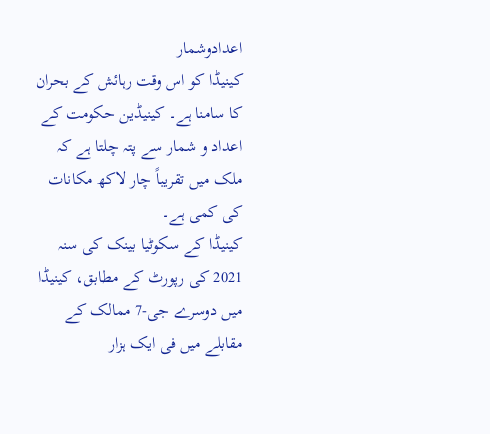اعدادوشمار
کینیڈا کو اس وقت رہائش کے بحران کا سامنا ہے۔ کینیڈین حکومت کے اعداد و شمار سے پتہ چلتا ہے کہ ملک میں تقریباً چار لاکھ مکانات کی کمی ہے۔
کینیڈا کے سکوٹیا بینک کی سنہ 2021 کی رپورٹ کے مطابق، کینیڈا میں دوسرے جی-7 ممالک کے مقابلے میں فی ایک ہزار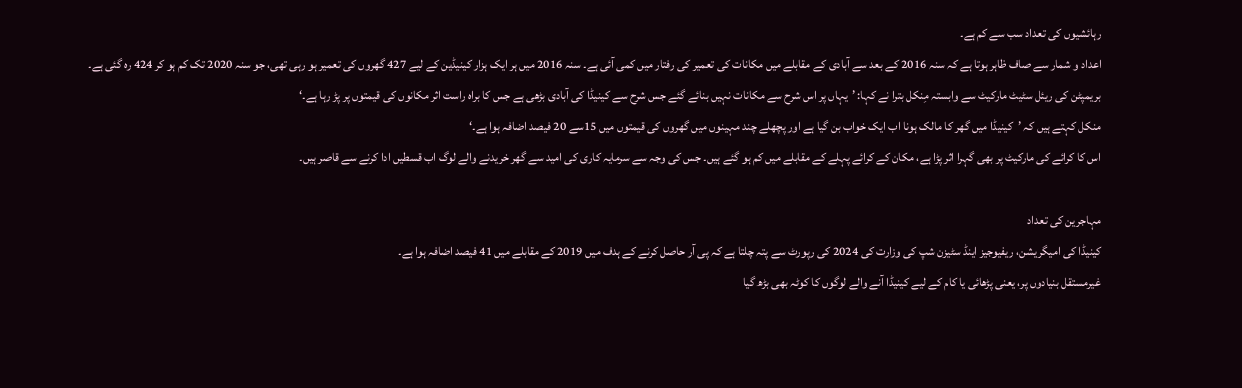رہائشیوں کی تعداد سب سے کم ہے۔
اعداد و شمار سے صاف ظاہر ہوتا ہے کہ سنہ 2016 کے بعد سے آبادی کے مقابلے میں مکانات کی تعمیر کی رفتار میں کمی آئی ہے۔ سنہ 2016 میں ہر ایک ہزار کینیڈین کے لیے 427 گھروں کی تعمیر ہو رہی تھی، جو سنہ 2020 تک کم ہو کر 424 رہ گئی ہے۔
بریمپٹن کی ریئل سٹیٹ مارکیٹ سے وابستہ مِنکل بترا نے کہا: ’یہاں پر اس شرح سے مکانات نہیں بنائے گئے جس شرح سے کینیڈا کی آبادی بڑھی ہے جس کا براہ راست اثر مکانوں کی قیمتوں پر پڑ رہا ہے۔‘
منکل کہتے ہیں کہ ’کینیڈا میں گھر کا مالک ہونا اب ایک خواب بن گیا ہے اور پچھلے چند مہینوں میں گھروں کی قیمتوں میں 15سے 20 فیصد اضافہ ہوا ہے۔‘
اس کا کرائے کی مارکیٹ پر بھی گہرا اثر پڑا ہے، مکان کے کرائے پہلے کے مقابلے میں کم ہو گئے ہیں۔ جس کی وجہ سے سرمایہ کاری کی امید سے گھر خریدنے والے لوگ اب قسطیں ادا کرنے سے قاصر ہیں۔

مہاجرین کی تعداد
کینیڈا کی امیگریشن، ریفیوجیز اینڈ سٹیزن شپ کی وزارت کی 2024 کی رپورٹ سے پتہ چلتا ہے کہ پی آر حاصل کرنے کے ہدف میں 2019 کے مقابلے میں 41 فیصد اضافہ ہوا ہے۔
غیرمستقل بنیادوں پر، یعنی پڑھائی یا کام کے لیے کینیڈا آنے والے لوگوں کا کوٹہ بھی بڑھ گیا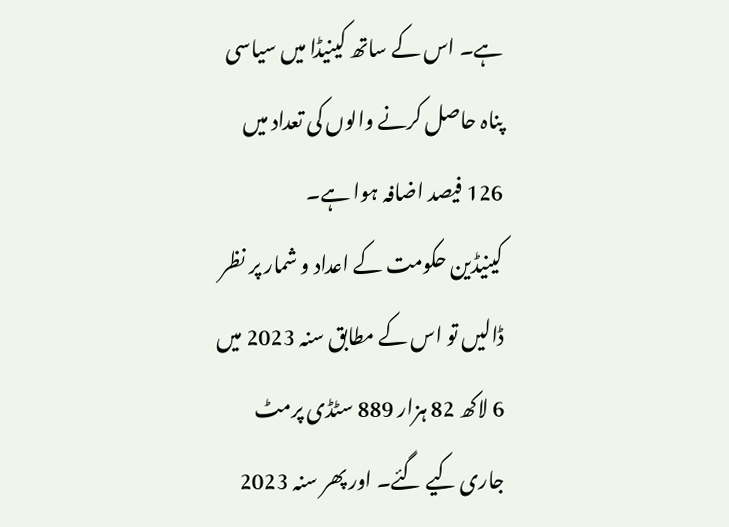ہے۔ اس کے ساتھ کینیڈا میں سیاسی پناہ حاصل کرنے والوں کی تعداد میں 126 فیصد اضافہ ہوا ہے۔
کینیڈین حکومت کے اعداد و شمار پر نظر ڈالیں تو اس کے مطابق سنہ 2023 میں 6 لاکھ 82 ہزار 889 سٹڈی پرمٹ جاری کیے گئے۔ اور پھر سنہ 2023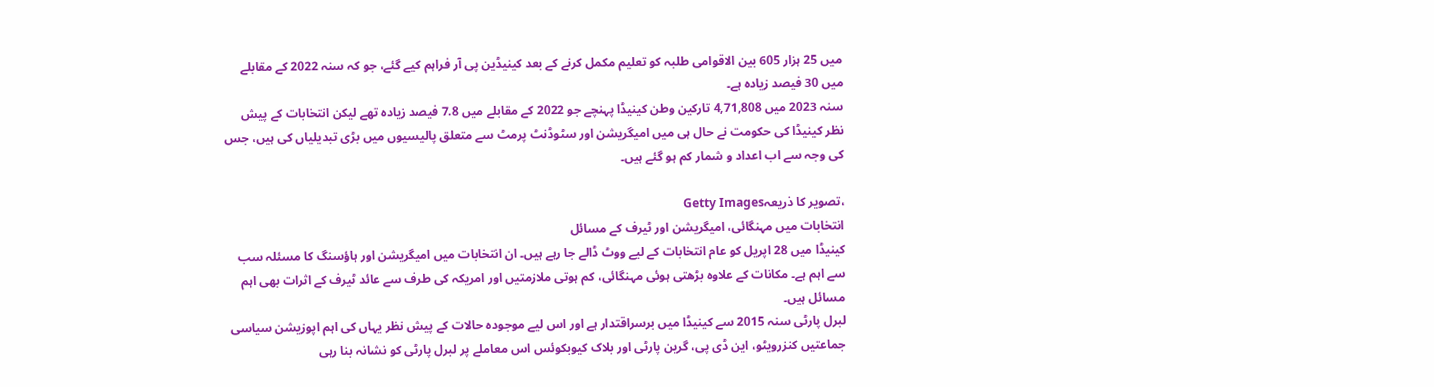میں 25 ہزار 605 بین الاقوامی طلبہ کو تعلیم مکمل کرنے کے بعد کینیڈین پی آر فراہم کیے گئے، جو کہ سنہ 2022 کے مقابلے میں 30 فیصد زیادہ ہے۔
سنہ 2023 میں 4,71,808 تارکین وطن کینیڈا پہنچے جو 2022 کے مقابلے میں 7.8 فیصد زیادہ تھے لیکن انتخابات کے پیش نظر کینیڈا کی حکومت نے حال ہی میں امیگریشن اور سٹوڈنٹ پرمٹ سے متعلق پالیسیوں میں بڑی تبدیلیاں کی ہیں، جس کی وجہ سے اب اعداد و شمار کم ہو گئے ہیں۔

،تصویر کا ذریعہGetty Images
انتخابات میں مہنگائی، امیگریشن اور ٹیرف کے مسائل
کینیڈا میں 28 اپریل کو عام انتخابات کے لیے ووٹ ڈالے جا رہے ہیں۔ ان انتخابات میں امیگریشن اور ہاؤسنگ کا مسئلہ سب سے اہم ہے۔ مکانات کے علاوہ بڑھتی ہوئی مہنگائی، کم ہوتی ملازمتیں اور امریکہ کی طرف سے عائد ٹیرف کے اثرات بھی اہم مسائل ہیں۔
لبرل پارٹی سنہ 2015 سے کینیڈا میں برسراقتدار ہے اور اس لیے موجودہ حالات کے پیش نظر یہاں کی اہم اپوزیشن سیاسی جماعتیں کنزرویٹو، این ڈی پی، گرین پارٹی اور بلاک کیوبکوئس اس معاملے پر لبرل پارٹی کو نشانہ بنا رہی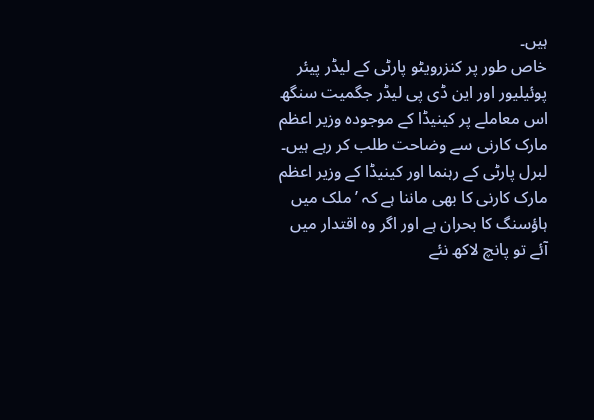ہیں۔
خاص طور پر کنزرویٹو پارٹی کے لیڈر پیئر پوئیلیور اور این ڈی پی لیڈر جگمیت سنگھ اس معاملے پر کینیڈا کے موجودہ وزیر اعظم مارک کارنی سے وضاحت طلب کر رہے ہیں۔
لبرل پارٹی کے رہنما اور کینیڈا کے وزیر اعظم مارک کارنی کا بھی ماننا ہے کہ ’ملک میں ہاؤسنگ کا بحران ہے اور اگر وہ اقتدار میں آئے تو پانچ لاکھ نئے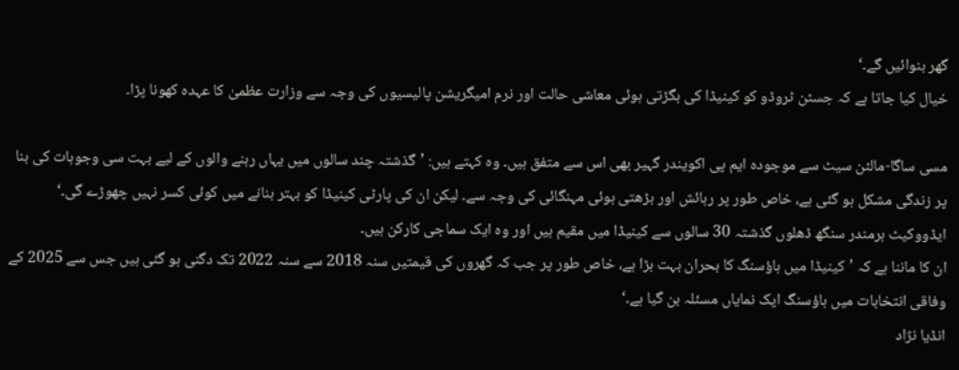گھر بنوائیں گے۔‘
خیال کیا جاتا ہے کہ جسٹن ٹروڈو کو کینیڈا کی بگڑتی ہوئی معاشی حالت اور نرم امیگریشن پالیسیوں کی وجہ سے وزارت عظمیٰ کا عہدہ کھونا پڑا۔

مسی ساگا-مالٹن سیٹ سے موجودہ ایم پی اکویندر گہیر بھی اس سے متفق ہیں۔ وہ کہتے ہیں: ’گذشتہ چند سالوں میں یہاں رہنے والوں کے لیے بہت سی وجوہات کی بنا پر زندگی مشکل ہو گئی ہے، خاص طور پر رہائش اور بڑھتی ہوئی مہنگائی کی وجہ سے۔ لیکن ان کی پارٹی کینیڈا کو بہتر بنانے میں کوئی کسر نہیں چھوڑے گی۔‘
ایڈووکیٹ ہرمندر سنگھ ڈھلوں گذشتہ 30 سالوں سے کینیڈا میں مقیم ہیں اور وہ ایک سماجی کارکن ہیں۔
ان کا ماننا ہے کہ ’کینیڈا میں ہاؤسنگ کا بحران بہت بڑا ہے، خاص طور پر جب کہ گھروں کی قیمتیں سنہ 2018 سے سنہ 2022 تک دگنی ہو گئی ہیں جس سے 2025 کے وفاقی انتخابات میں ہاؤسنگ ایک نمایاں مسئلہ بن گیا ہے۔‘
انڈیا نژاد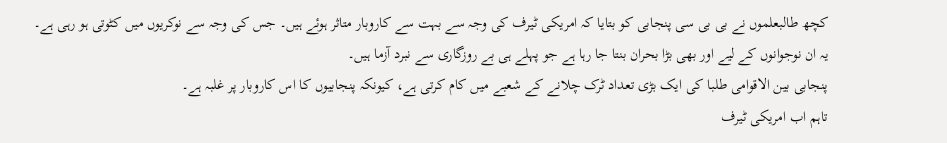کچھ طالبعلموں نے بی بی سی پنجابی کو بتایا کہ امریکی ٹیرف کی وجہ سے بہت سے کاروبار متاثر ہوئے ہیں۔ جس کی وجہ سے نوکریوں میں کٹوتی ہو رہی ہے۔
یہ ان نوجوانوں کے لیے اور بھی بڑا بحران بنتا جا رہا ہے جو پہلے ہی بے روزگاری سے نبرد آزما ہیں۔
پنجابی بین الاقوامی طلبا کی ایک بڑی تعداد ٹرک چلانے کے شعبے میں کام کرتی ہے، کیونکہ پنجابیوں کا اس کاروبار پر غلبہ ہے۔
تاہم اب امریکی ٹیرف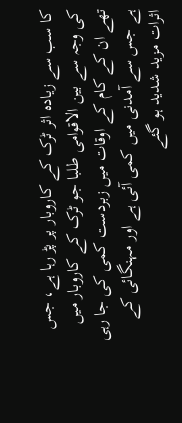کا سب سے زیادہ اثر ٹرک کے کاروبار پر پڑ رہا ہے، جس کی وجہ سے بین الاقوامی طلبا جو ٹرک کے کاروبار میں تھے ان کے کام کے اوقات میں زبردست کمی کی جا رہی ہے جس سے آمدنی میں کمی آئی ہے اور مہنگائی کے اثرات مزید شدید ہو گئے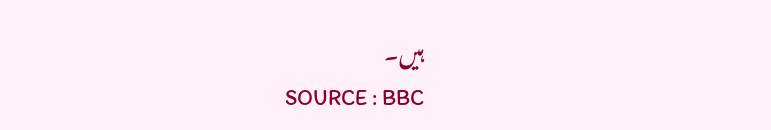ہیں۔
SOURCE : BBC